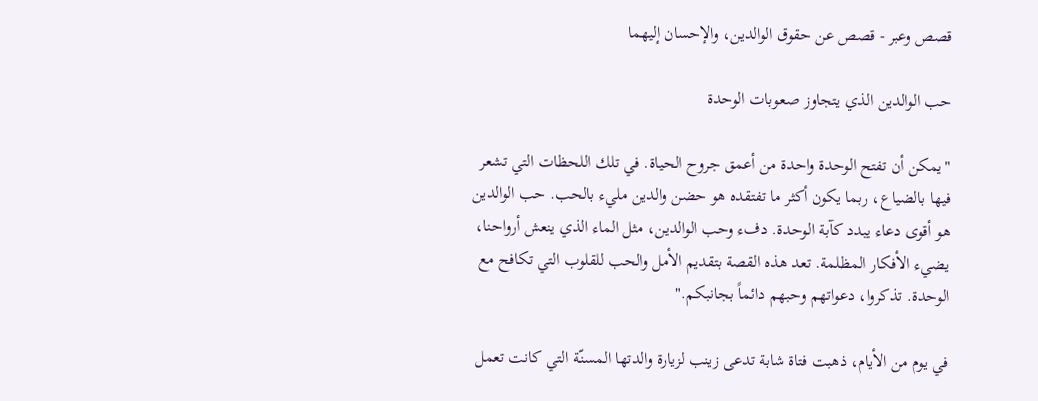قصص وعبر - قصص عن حقوق الوالدين، والإحسان إليهما

حب الوالدين الذي يتجاوز صعوبات الوحدة

"يمكن أن تفتح الوحدة واحدة من أعمق جروح الحياة. في تلك اللحظات التي تشعر فيها بالضياع، ربما يكون أكثر ما تفتقده هو حضن والدين مليء بالحب. حب الوالدين هو أقوى دعاء يبدد كآبة الوحدة. دفء وحب الوالدين، مثل الماء الذي ينعش أرواحنا، يضيء الأفكار المظلمة. تعد هذه القصة بتقديم الأمل والحب للقلوب التي تكافح مع الوحدة. تذكروا، دعواتهم وحبهم دائماً بجانبكم."

في يوم من الأيام، ذهبت فتاة شابة تدعى زينب لزيارة والدتها المسنّة التي كانت تعمل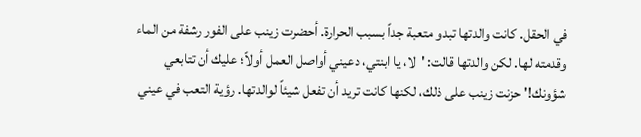في الحقل. كانت والدتها تبدو متعبة جداً بسبب الحرارة. أحضرت زينب على الفور رشفة من الماء وقدمته لها. لكن والدتها قالت: 'لا، يا ابنتي، دعيني أواصل العمل أولاً؛ عليك أن تتابعي شؤونك!' حزنت زينب على ذلك، لكنها كانت تريد أن تفعل شيئاً لوالدتها. رؤية التعب في عيني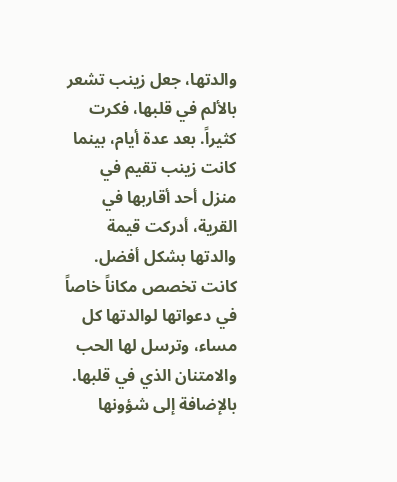والدتها، جعل زينب تشعر بالألم في قلبها، فكرت كثيراً. بعد عدة أيام، بينما كانت زينب تقيم في منزل أحد أقاربها في القرية، أدركت قيمة والدتها بشكل أفضل. كانت تخصص مكاناً خاصاً في دعواتها لوالدتها كل مساء، وترسل لها الحب والامتنان الذي في قلبها. بالإضافة إلى شؤونها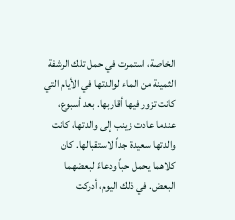الخاصة، استمرت في حمل تلك الرشفة الثمينة من الماء لوالدتها في الأيام التي كانت تزور فيها أقاربها. بعد أسبوع، عندما عادت زينب إلى والدتها، كانت والدتها سعيدة جداً لاستقبالها. كان كلاهما يحمل حباً ودعاءً لبعضهما البعض. في ذلك اليوم، أدركت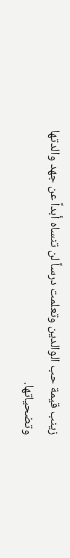زينب قيمة حب الوالدين وتعلمت درساً لن تنساه أبداً عن جهد والدتها وتضحياتها.